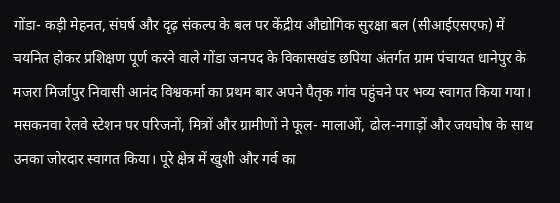गोंडा- कड़ी मेहनत, संघर्ष और दृढ़ संकल्प के बल पर केंद्रीय औद्योगिक सुरक्षा बल (सीआईएसएफ) में चयनित होकर प्रशिक्षण पूर्ण करने वाले गोंडा जनपद के विकासखंड छपिया अंतर्गत ग्राम पंचायत धानेपुर के मजरा मिर्जापुर निवासी आनंद विश्वकर्मा का प्रथम बार अपने पैतृक गांव पहुंचने पर भव्य स्वागत किया गया।
मसकनवा रेलवे स्टेशन पर परिजनों, मित्रों और ग्रामीणों ने फूल- मालाओं, ढोल-नगाड़ों और जयघोष के साथ उनका जोरदार स्वागत किया। पूरे क्षेत्र में खुशी और गर्व का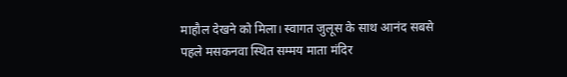माहौल देखने को मिला। स्वागत जुलूस के साथ आनंद सबसे पहले मसकनवा स्थित सम्मय माता मंदिर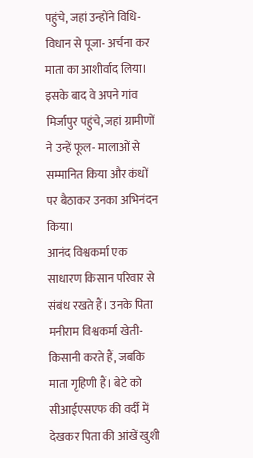पहुंचे, जहां उन्होंने विधि- विधान से पूजा- अर्चना कर माता का आशीर्वाद लिया। इसके बाद वे अपने गांव मिर्जापुर पहुंचे, जहां ग्रामीणों ने उन्हें फूल- मालाओं से सम्मानित किया और कंधों पर बैठाकर उनका अभिनंदन किया।
आनंद विश्वकर्मा एक साधारण किसान परिवार से संबंध रखते हैं। उनके पिता मनीराम विश्वकर्मा खेती-किसानी करते हैं, जबकि माता गृहिणी हैं। बेटे को सीआईएसएफ की वर्दी में देखकर पिता की आंखें खुशी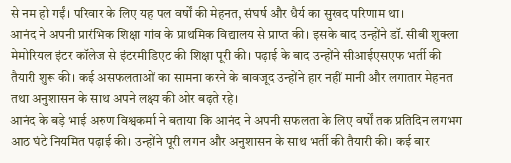से नम हो गईं। परिवार के लिए यह पल वर्षों की मेहनत, संघर्ष और धैर्य का सुखद परिणाम था।
आनंद ने अपनी प्रारंभिक शिक्षा गांव के प्राथमिक विद्यालय से प्राप्त की। इसके बाद उन्होंने डॉ. सीबी शुक्ला मेमोरियल इंटर कॉलेज से इंटरमीडिएट की शिक्षा पूरी की। पढ़ाई के बाद उन्होंने सीआईएसएफ भर्ती की तैयारी शुरू की। कई असफलताओं का सामना करने के बावजूद उन्होंने हार नहीं मानी और लगातार मेहनत तथा अनुशासन के साथ अपने लक्ष्य की ओर बढ़ते रहे।
आनंद के बड़े भाई अरुण विश्वकर्मा ने बताया कि आनंद ने अपनी सफलता के लिए वर्षों तक प्रतिदिन लगभग आठ घंटे नियमित पढ़ाई की। उन्होंने पूरी लगन और अनुशासन के साथ भर्ती की तैयारी की। कई बार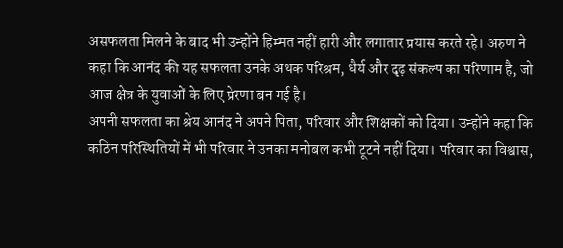असफलता मिलने के बाद भी उन्होंने हिम्मत नहीं हारी और लगातार प्रयास करते रहे। अरुण ने कहा कि आनंद की यह सफलता उनके अथक परिश्रम, धैर्य और दृढ़ संकल्प का परिणाम है, जो आज क्षेत्र के युवाओं के लिए प्रेरणा बन गई है।
अपनी सफलता का श्रेय आनंद ने अपने पिता, परिवार और शिक्षकों को दिया। उन्होंने कहा कि कठिन परिस्थितियों में भी परिवार ने उनका मनोबल कभी टूटने नहीं दिया। परिवार का विश्वास,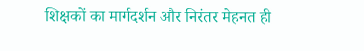शिक्षकों का मार्गदर्शन और निरंतर मेहनत ही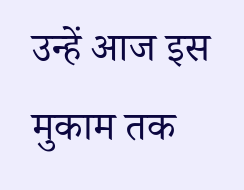उन्हें आज इस मुकाम तक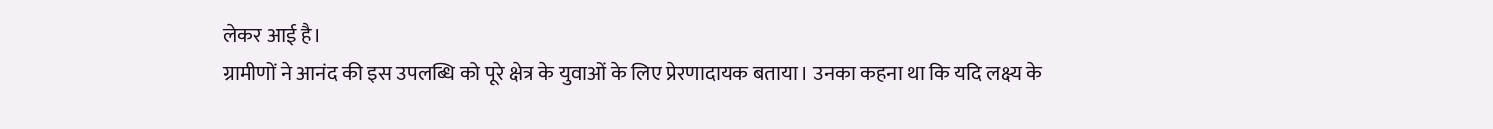लेकर आई है।
ग्रामीणों ने आनंद की इस उपलब्धि को पूरे क्षेत्र के युवाओं के लिए प्रेरणादायक बताया। उनका कहना था कि यदि लक्ष्य के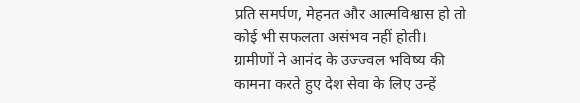प्रति समर्पण, मेहनत और आत्मविश्वास हो तो कोई भी सफलता असंभव नहीं होती। ग्रामीणों ने आनंद के उज्ज्वल भविष्य की कामना करते हुए देश सेवा के लिए उन्हें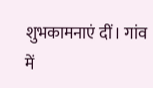शुभकामनाएं दीं। गांव में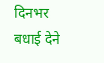दिनभर बधाई देने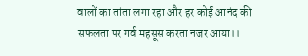वालों का तांता लगा रहा और हर कोई आनंद की सफलता पर गर्व महसूस करता नजर आया।।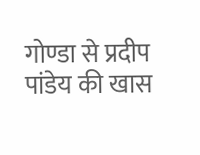गोण्डा से प्रदीप पांडेय की खास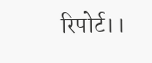रिपोर्ट।।